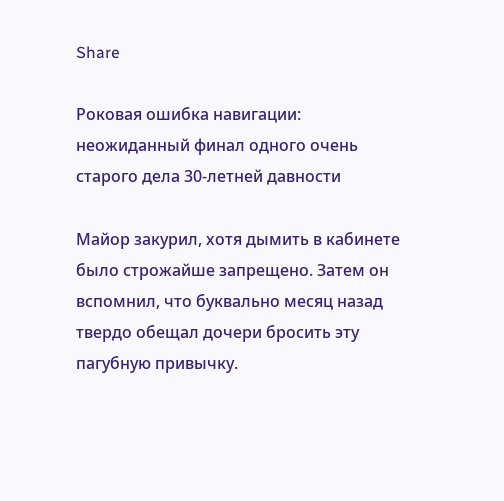Share

Роковая ошибка навигации: неожиданный финал одного очень старого дела 30-летней давности

Майор закурил, хотя дымить в кабинете было строжайше запрещено. Затем он вспомнил, что буквально месяц назад твердо обещал дочери бросить эту пагубную привычку.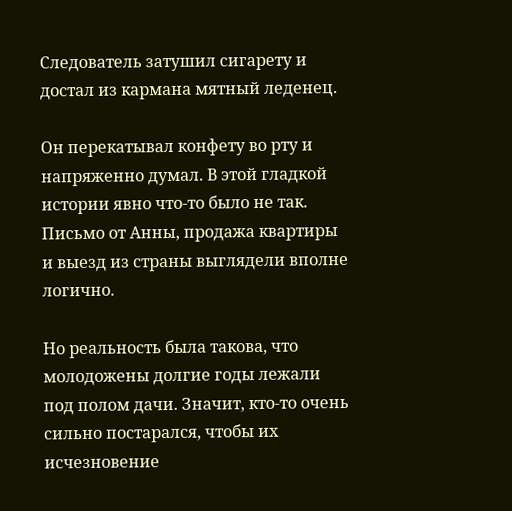Следователь затушил сигарету и достал из кармана мятный леденец.

Он перекатывал конфету во рту и напряженно думал. В этой гладкой истории явно что-то было не так. Письмо от Анны, продажа квартиры и выезд из страны выглядели вполне логично.

Но реальность была такова, что молодожены долгие годы лежали под полом дачи. Значит, кто-то очень сильно постарался, чтобы их исчезновение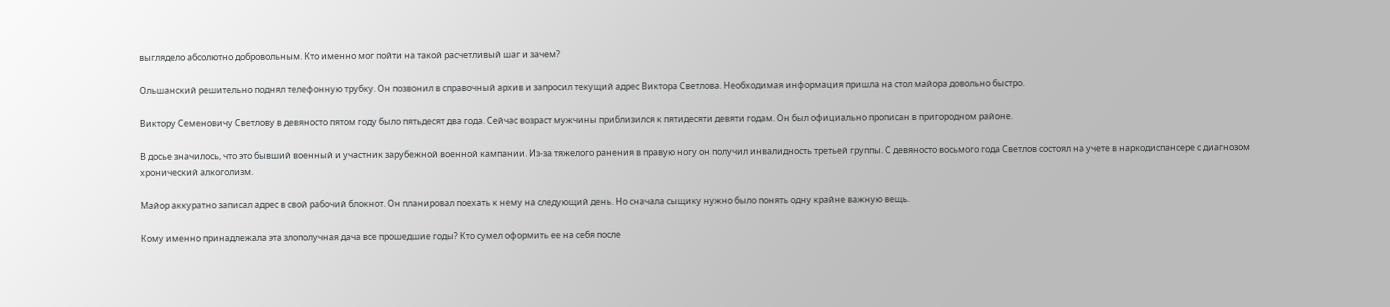выглядело абсолютно добровольным. Кто именно мог пойти на такой расчетливый шаг и зачем?

Ольшанский решительно поднял телефонную трубку. Он позвонил в справочный архив и запросил текущий адрес Виктора Светлова. Необходимая информация пришла на стол майора довольно быстро.

Виктору Семеновичу Светлову в девяносто пятом году было пятьдесят два года. Сейчас возраст мужчины приблизился к пятидесяти девяти годам. Он был официально прописан в пригородном районе.

В досье значилось, что это бывший военный и участник зарубежной военной кампании. Из-за тяжелого ранения в правую ногу он получил инвалидность третьей группы. С девяносто восьмого года Светлов состоял на учете в наркодиспансере с диагнозом хронический алкоголизм.

Майор аккуратно записал адрес в свой рабочий блокнот. Он планировал поехать к нему на следующий день. Но сначала сыщику нужно было понять одну крайне важную вещь.

Кому именно принадлежала эта злополучная дача все прошедшие годы? Кто сумел оформить ее на себя после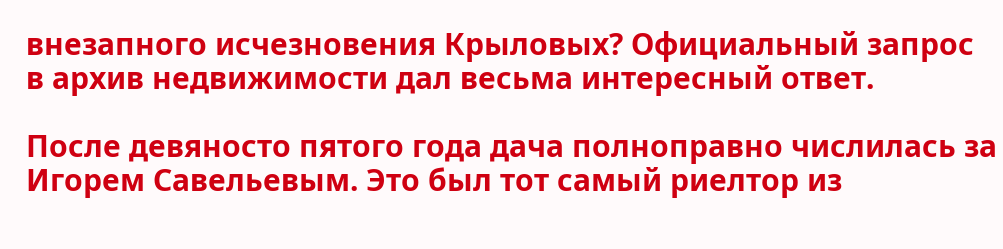внезапного исчезновения Крыловых? Официальный запрос в архив недвижимости дал весьма интересный ответ.

После девяносто пятого года дача полноправно числилась за Игорем Савельевым. Это был тот самый риелтор из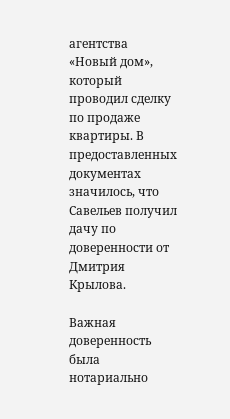агентства «Новый дом», который проводил сделку по продаже квартиры. В предоставленных документах значилось, что Савельев получил дачу по доверенности от Дмитрия Крылова.

Важная доверенность была нотариально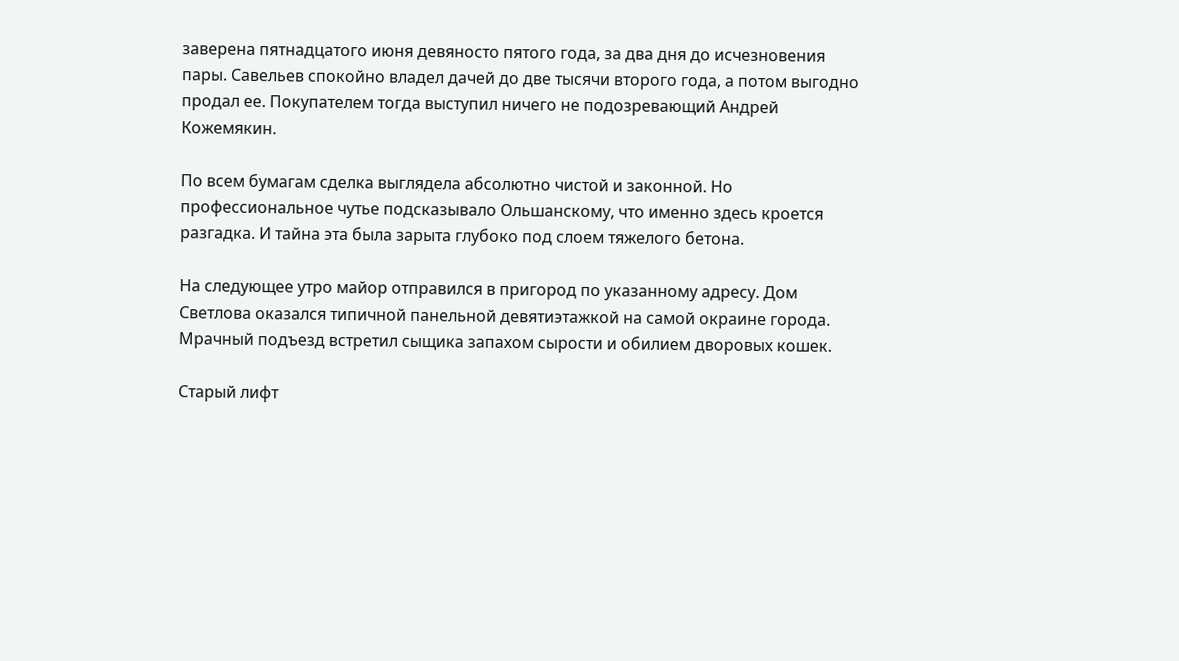заверена пятнадцатого июня девяносто пятого года, за два дня до исчезновения пары. Савельев спокойно владел дачей до две тысячи второго года, а потом выгодно продал ее. Покупателем тогда выступил ничего не подозревающий Андрей Кожемякин.

По всем бумагам сделка выглядела абсолютно чистой и законной. Но профессиональное чутье подсказывало Ольшанскому, что именно здесь кроется разгадка. И тайна эта была зарыта глубоко под слоем тяжелого бетона.

На следующее утро майор отправился в пригород по указанному адресу. Дом Светлова оказался типичной панельной девятиэтажкой на самой окраине города. Мрачный подъезд встретил сыщика запахом сырости и обилием дворовых кошек.

Старый лифт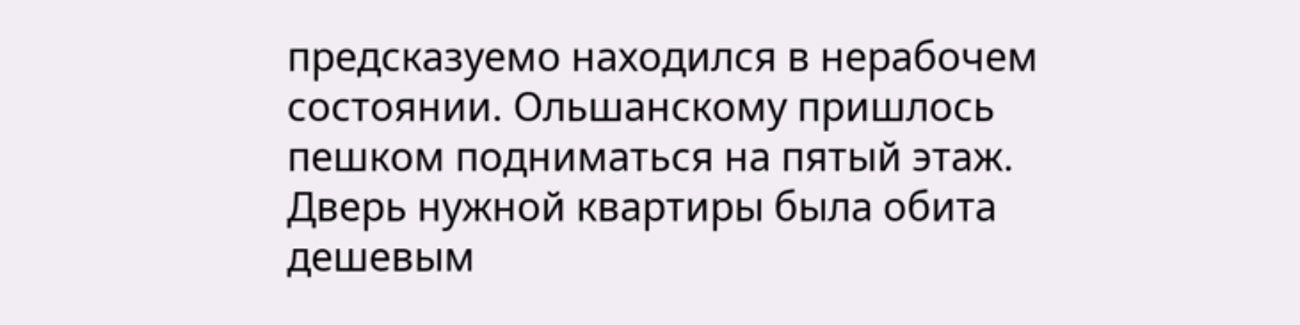предсказуемо находился в нерабочем состоянии. Ольшанскому пришлось пешком подниматься на пятый этаж. Дверь нужной квартиры была обита дешевым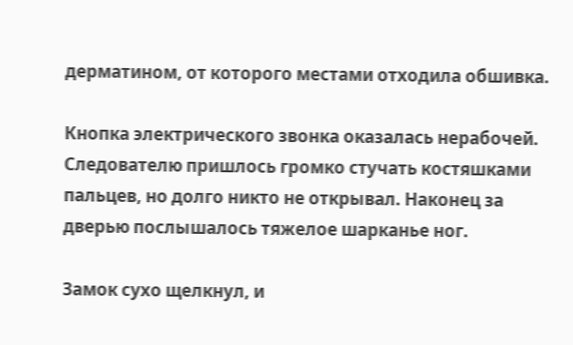дерматином, от которого местами отходила обшивка.

Кнопка электрического звонка оказалась нерабочей. Следователю пришлось громко стучать костяшками пальцев, но долго никто не открывал. Наконец за дверью послышалось тяжелое шарканье ног.

Замок сухо щелкнул, и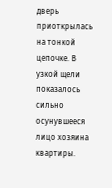дверь приоткрылась на тонкой цепочке. В узкой щели показалось сильно осунувшееся лицо хозяина квартиры.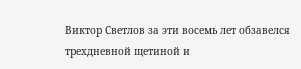Виктор Светлов за эти восемь лет обзавелся трехдневной щетиной и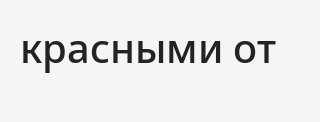красными от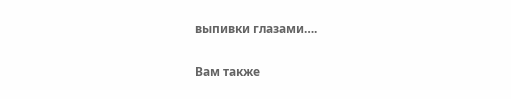выпивки глазами….

Вам также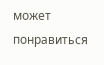может понравиться